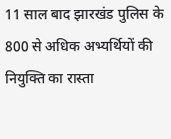11 साल बाद झारखंड पुलिस के 800 से अधिक अभ्यर्थियों की नियुक्ति का रास्ता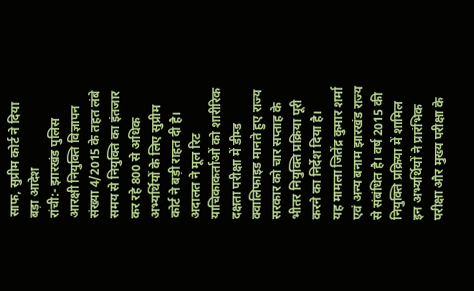साफ, सुप्रीम कोर्ट ने दिया बड़ा आदेश
रांची:- झारखंड पुलिस आरक्षी नियुक्ति विज्ञापन संख्या 4/2015 के तहत लंबे समय से नियुक्ति का इंतजार कर रहे 800 से अधिक अभ्यर्थियों के लिए सुप्रीम कोर्ट ने बड़ी राहत दी है। अदालत ने मूल रिट याचिकाकर्ताओं को शारीरिक दक्षता परीक्षा में डीम्ड क्वालिफाइड मानते हुए राज्य सरकार को चार सप्ताह के भीतर नियुक्ति प्रक्रिया पूरी करने का निर्देश दिया है।
यह मामला जितेंद्र कुमार शर्मा एवं अन्य बनाम झारखंड राज्य से संबंधित है। वर्ष 2015 की नियुक्ति प्रक्रिया में शामिल इन अभ्यर्थियों ने प्रारंभिक परीक्षा और मुख्य परीक्षा के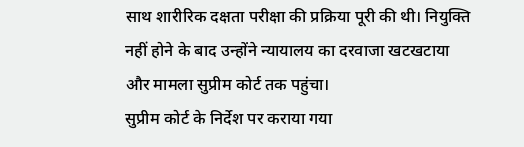साथ शारीरिक दक्षता परीक्षा की प्रक्रिया पूरी की थी। नियुक्ति नहीं होने के बाद उन्होंने न्यायालय का दरवाजा खटखटाया और मामला सुप्रीम कोर्ट तक पहुंचा।
सुप्रीम कोर्ट के निर्देश पर कराया गया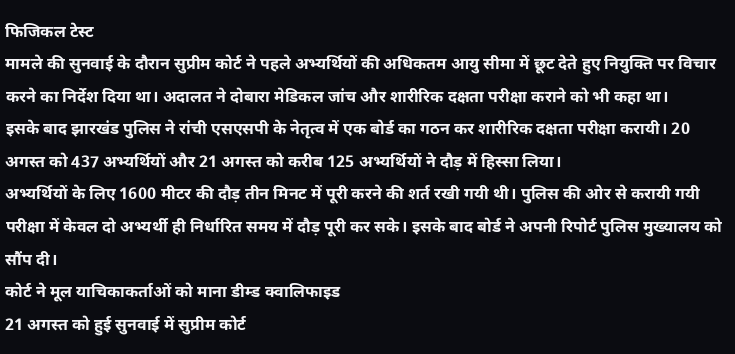फिजिकल टेस्ट
मामले की सुनवाई के दौरान सुप्रीम कोर्ट ने पहले अभ्यर्थियों की अधिकतम आयु सीमा में छूट देते हुए नियुक्ति पर विचार करने का निर्देश दिया था। अदालत ने दोबारा मेडिकल जांच और शारीरिक दक्षता परीक्षा कराने को भी कहा था।
इसके बाद झारखंड पुलिस ने रांची एसएसपी के नेतृत्व में एक बोर्ड का गठन कर शारीरिक दक्षता परीक्षा करायी। 20 अगस्त को 437 अभ्यर्थियों और 21 अगस्त को करीब 125 अभ्यर्थियों ने दौड़ में हिस्सा लिया।
अभ्यर्थियों के लिए 1600 मीटर की दौड़ तीन मिनट में पूरी करने की शर्त रखी गयी थी। पुलिस की ओर से करायी गयी परीक्षा में केवल दो अभ्यर्थी ही निर्धारित समय में दौड़ पूरी कर सके। इसके बाद बोर्ड ने अपनी रिपोर्ट पुलिस मुख्यालय को सौंप दी।
कोर्ट ने मूल याचिकाकर्ताओं को माना डीम्ड क्वालिफाइड
21 अगस्त को हुई सुनवाई में सुप्रीम कोर्ट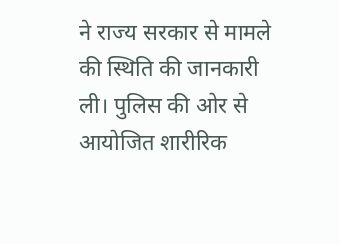ने राज्य सरकार से मामले की स्थिति की जानकारी ली। पुलिस की ओर से आयोजित शारीरिक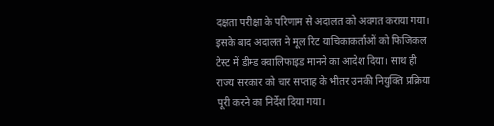दक्षता परीक्षा के परिणाम से अदालत को अवगत कराया गया।
इसके बाद अदालत ने मूल रिट याचिकाकर्ताओं को फिजिकल टेस्ट में डीम्ड क्वालिफाइड मानने का आदेश दिया। साथ ही राज्य सरकार को चार सप्ताह के भीतर उनकी नियुक्ति प्रक्रिया पूरी करने का निर्देश दिया गया।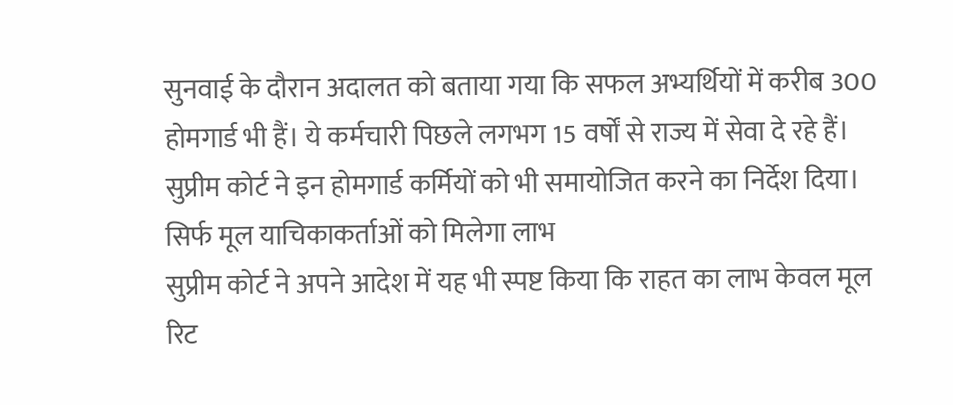सुनवाई के दौरान अदालत को बताया गया कि सफल अभ्यर्थियों में करीब 300 होमगार्ड भी हैं। ये कर्मचारी पिछले लगभग 15 वर्षों से राज्य में सेवा दे रहे हैं। सुप्रीम कोर्ट ने इन होमगार्ड कर्मियों को भी समायोजित करने का निर्देश दिया।
सिर्फ मूल याचिकाकर्ताओं को मिलेगा लाभ
सुप्रीम कोर्ट ने अपने आदेश में यह भी स्पष्ट किया कि राहत का लाभ केवल मूल रिट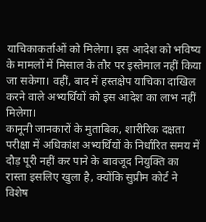याचिकाकर्ताओं को मिलेगा। इस आदेश को भविष्य के मामलों में मिसाल के तौर पर इस्तेमाल नहीं किया जा सकेगा। वहीं, बाद में हस्तक्षेप याचिका दाखिल करने वाले अभ्यर्थियों को इस आदेश का लाभ नहीं मिलेगा।
कानूनी जानकारों के मुताबिक, शारीरिक दक्षता परीक्षा में अधिकांश अभ्यर्थियों के निर्धारित समय में दौड़ पूरी नहीं कर पाने के बावजूद नियुक्ति का रास्ता इसलिए खुला है, क्योंकि सुप्रीम कोर्ट ने विशेष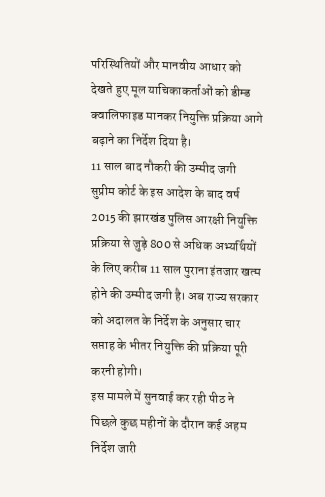परिस्थितियों और मानवीय आधार को देखते हुए मूल याचिकाकर्ताओं को डीम्ड क्वालिफाइड मानकर नियुक्ति प्रक्रिया आगे बढ़ाने का निर्देश दिया है।
11 साल बाद नौकरी की उम्मीद जगी
सुप्रीम कोर्ट के इस आदेश के बाद वर्ष 2015 की झारखंड पुलिस आरक्षी नियुक्ति प्रक्रिया से जुड़े 800 से अधिक अभ्यर्थियों के लिए करीब 11 साल पुराना इंतजार खत्म होने की उम्मीद जगी है। अब राज्य सरकार को अदालत के निर्देश के अनुसार चार सप्ताह के भीतर नियुक्ति की प्रक्रिया पूरी करनी होगी।
इस मामले में सुनवाई कर रही पीठ ने पिछले कुछ महीनों के दौरान कई अहम निर्देश जारी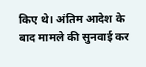किए थे। अंतिम आदेश के बाद मामले की सुनवाई कर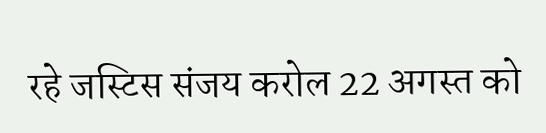रहे जस्टिस संजय करोल 22 अगस्त को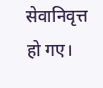सेवानिवृत्त हो गए।